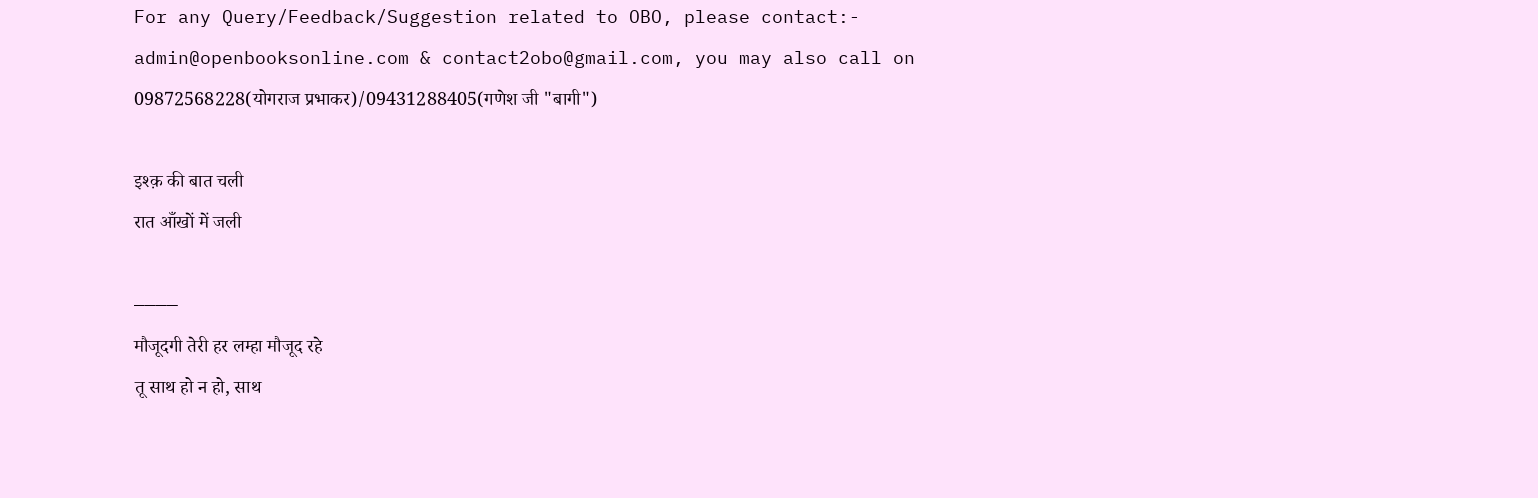For any Query/Feedback/Suggestion related to OBO, please contact:- admin@openbooksonline.com & contact2obo@gmail.com, you may also call on 09872568228(योगराज प्रभाकर)/09431288405(गणेश जी "बागी")

इश्क़ की बात चली
रात आँखों में जली

————
मौजूदगी तेरी हर लम्हा मौजूद रहे
तू साथ हो न हो, साथ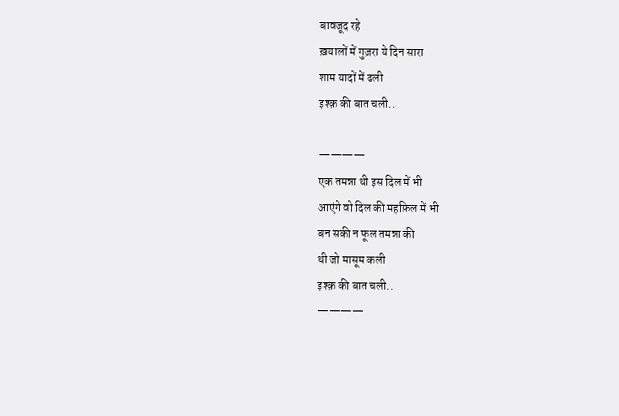बावजूद रहे
ख़यालों में गुज़रा ये दिन सारा
शाम यादों में ढली
इश्क़ की बात चली..

————
एक तमन्ना थी इस दिल में भी
आएंगे वो दिल की महफ़िल में भी
बन सकी न फूल तमन्ना की
थी जो मासूम कली
इश्क़ की बात चली..
————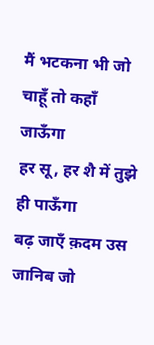मैं भटकना भी जो चाहूँ तो कहाँ जाऊँगा
हर सू, हर शै में तुझे ही पाऊँगा
बढ़ जाएँ क़दम उस जानिब जो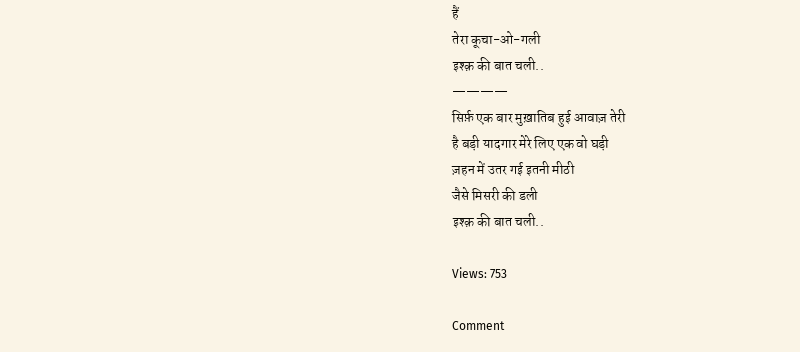हैं
तेरा कूचा-ओ-गली
इश्क़ की बात चली..
————
सिर्फ़ एक बार मुख़ातिब हुई आवाज़ तेरी
है बड़ी यादगार मेरे लिए एक वो घड़ी
ज़हन में उतर गई इतनी मीठी
जैसे मिसरी की डली
इश्क़ की बात चली..

Views: 753

Comment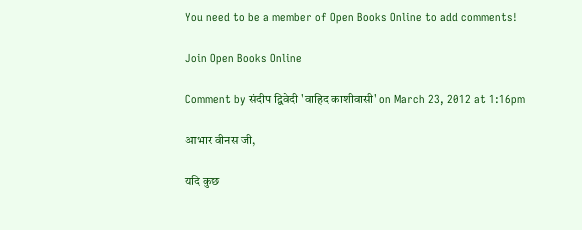You need to be a member of Open Books Online to add comments!

Join Open Books Online

Comment by संदीप द्विवेदी 'वाहिद काशीवासी' on March 23, 2012 at 1:16pm

आभार वीनस जी,

यदि कुछ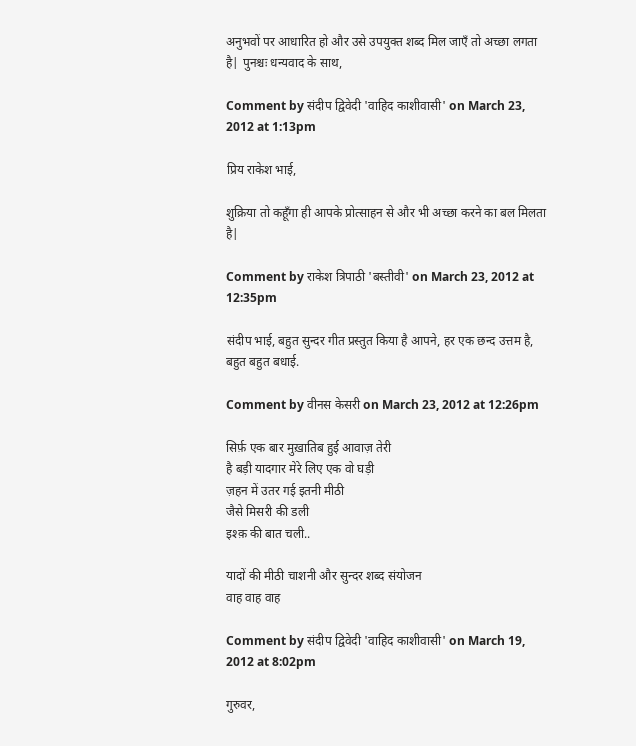अनुभवों पर आधारित हो और उसे उपयुक्त शब्द मिल जाएँ तो अच्छा लगता है| पुनश्चः धन्यवाद के साथ,

Comment by संदीप द्विवेदी 'वाहिद काशीवासी' on March 23, 2012 at 1:13pm

प्रिय राकेश भाई,

शुक्रिया तो कहूँगा ही आपके प्रोत्साहन से और भी अच्छा करने का बल मिलता है|

Comment by राकेश त्रिपाठी 'बस्तीवी' on March 23, 2012 at 12:35pm

संदीप भाई, बहुत सुन्दर गीत प्रस्तुत किया है आपने, हर एक छन्द उत्तम है, बहुत बहुत बधाई.

Comment by वीनस केसरी on March 23, 2012 at 12:26pm

सिर्फ़ एक बार मुख़ातिब हुई आवाज़ तेरी
है बड़ी यादगार मेरे लिए एक वो घड़ी
ज़हन में उतर गई इतनी मीठी
जैसे मिसरी की डली
इश्क़ की बात चली..

यादों की मीठी चाशनी और सुन्दर शब्द संयोजन
वाह वाह वाह

Comment by संदीप द्विवेदी 'वाहिद काशीवासी' on March 19, 2012 at 8:02pm

गुरुवर,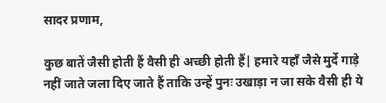सादर प्रणाम,

कुछ बातें जैसी होती हैं वैसी ही अच्छी होती हैं| हमारे यहाँ जैसे मुर्दे गाड़े नहीं जाते जला दिए जाते हैं ताकि उन्हें पुनः उखाड़ा न जा सके वैसी ही ये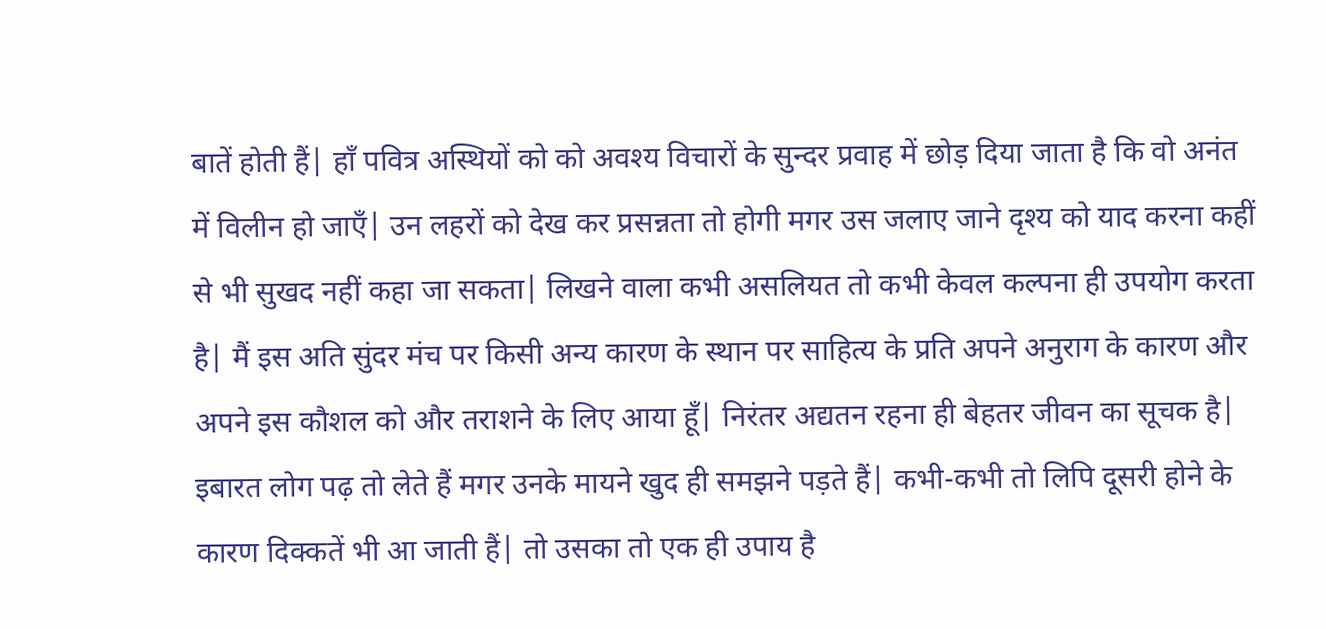बातें होती हैं| हाँ पवित्र अस्थियों को को अवश्य विचारों के सुन्दर प्रवाह में छोड़ दिया जाता है कि वो अनंत में विलीन हो जाएँ| उन लहरों को देख कर प्रसन्नता तो होगी मगर उस जलाए जाने दृश्य को याद करना कहीं से भी सुखद नहीं कहा जा सकता| लिखने वाला कभी असलियत तो कभी केवल कल्पना ही उपयोग करता है| मैं इस अति सुंदर मंच पर किसी अन्य कारण के स्थान पर साहित्य के प्रति अपने अनुराग के कारण और अपने इस कौशल को और तराशने के लिए आया हूँ| निरंतर अद्यतन रहना ही बेहतर जीवन का सूचक है| इबारत लोग पढ़ तो लेते हैं मगर उनके मायने खुद ही समझने पड़ते हैं| कभी-कभी तो लिपि दूसरी होने के कारण दिक्कतें भी आ जाती हैं| तो उसका तो एक ही उपाय है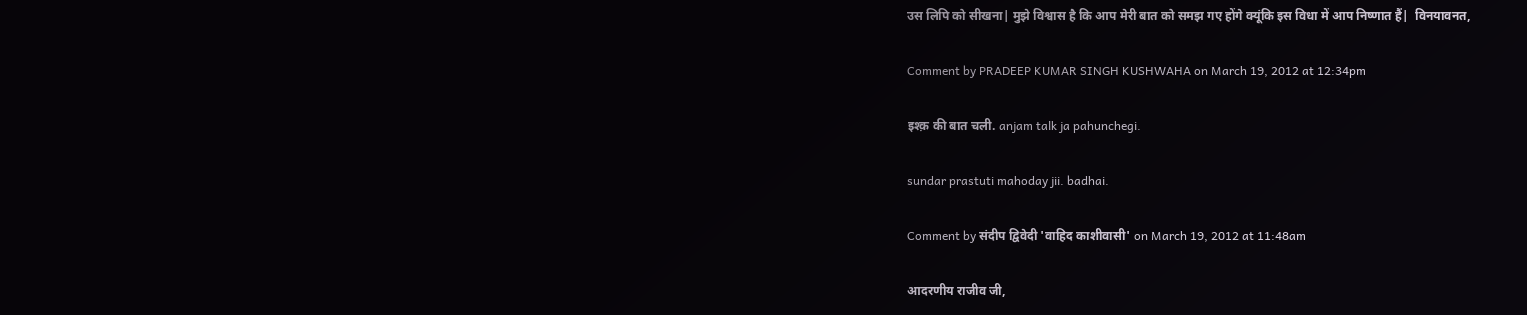उस लिपि को सीखना| मुझे विश्वास है कि आप मेरी बात को समझ गए होंगे क्यूंकि इस विधा में आप निष्णात हैं|  विनयावनत,

Comment by PRADEEP KUMAR SINGH KUSHWAHA on March 19, 2012 at 12:34pm

इश्क़ की बात चली. anjam talk ja pahunchegi.

sundar prastuti mahoday jii. badhai.

Comment by संदीप द्विवेदी 'वाहिद काशीवासी' on March 19, 2012 at 11:48am

आदरणीय राजीव जी,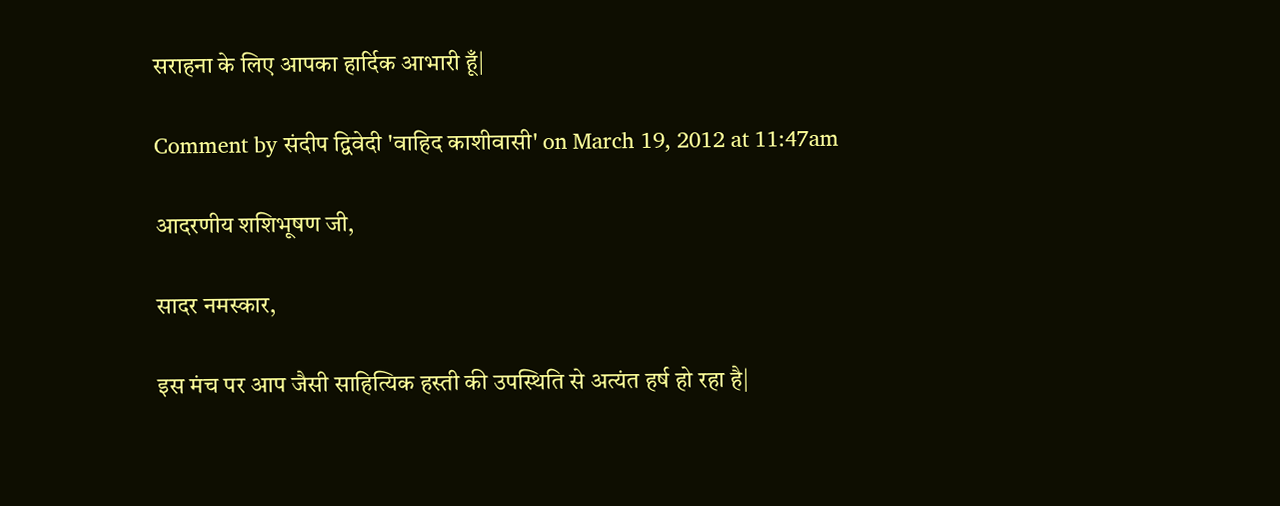सराहना के लिए आपका हार्दिक आभारी हूँ|

Comment by संदीप द्विवेदी 'वाहिद काशीवासी' on March 19, 2012 at 11:47am

आदरणीय शशिभूषण जी,

सादर नमस्कार,

इस मंच पर आप जैसी साहित्यिक हस्ती की उपस्थिति से अत्यंत हर्ष हो रहा है|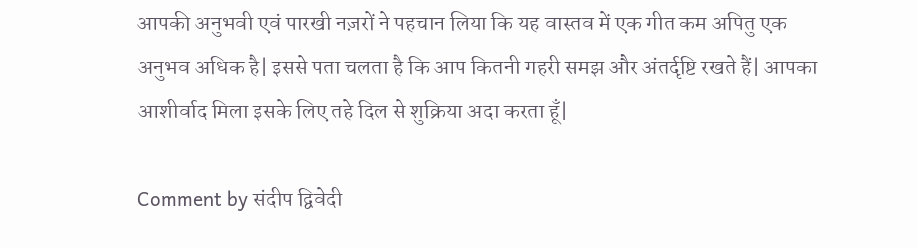आपकी अनुभवी एवं पारखी नज़रों ने पहचान लिया कि यह वास्तव में एक गीत कम अपितु एक अनुभव अधिक है| इससे पता चलता है कि आप कितनी गहरी समझ और अंतर्दृष्टि रखते हैं| आपका आशीर्वाद मिला इसके लिए तहे दिल से शुक्रिया अदा करता हूँ|

Comment by संदीप द्विवेदी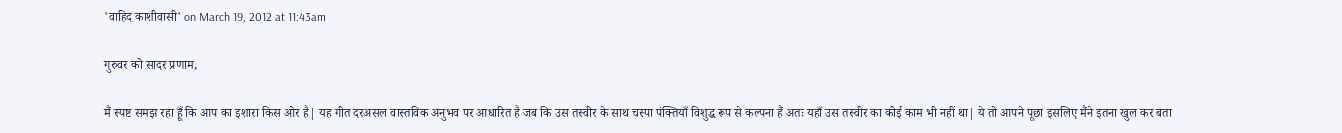'वाहिद काशीवासी' on March 19, 2012 at 11:43am

गुरुवर को सादर प्रणाम,

मैं स्पष्ट समझ रहा हूँ कि आप का इशारा किस ओर है| यह गीत दरअसल वास्तविक अनुभव पर आधारित है जब कि उस तस्वीर के साथ चस्पा पंक्तियाँ विशुद्ध रूप से कल्पना हैं अतः यहाँ उस तस्वीर का कोई काम भी नहीं था| ये तो आपने पूछा इसलिए मैंने इतना खुल कर बता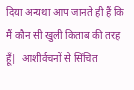दिया अन्यथा आप जानते ही हैं कि मैं कौन सी खुली किताब की तरह हूँ|  आशीर्वचनों से सिंचित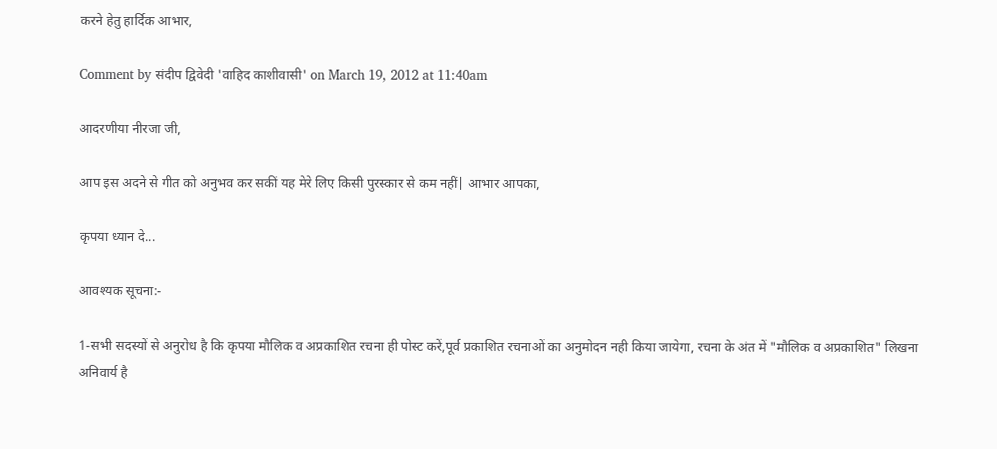करने हेतु हार्दिक आभार,

Comment by संदीप द्विवेदी 'वाहिद काशीवासी' on March 19, 2012 at 11:40am

आदरणीया नीरजा जी,

आप इस अदने से गीत को अनुभव कर सकीं यह मेरे लिए किसी पुरस्कार से कम नहीं| आभार आपका,

कृपया ध्यान दे...

आवश्यक सूचना:-

1-सभी सदस्यों से अनुरोध है कि कृपया मौलिक व अप्रकाशित रचना ही पोस्ट करें,पूर्व प्रकाशित रचनाओं का अनुमोदन नही किया जायेगा, रचना के अंत में "मौलिक व अप्रकाशित" लिखना अनिवार्य है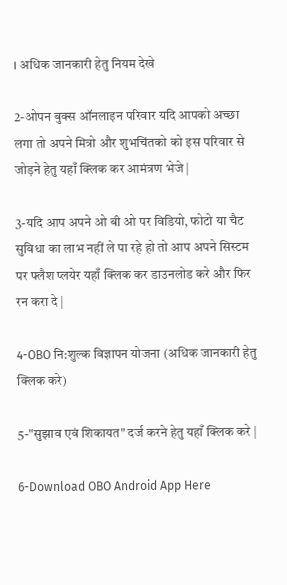। अधिक जानकारी हेतु नियम देखे

2-ओपन बुक्स ऑनलाइन परिवार यदि आपको अच्छा लगा तो अपने मित्रो और शुभचिंतको को इस परिवार से जोड़ने हेतु यहाँ क्लिक कर आमंत्रण भेजे |

3-यदि आप अपने ओ बी ओ पर विडियो, फोटो या चैट सुविधा का लाभ नहीं ले पा रहे हो तो आप अपने सिस्टम पर फ्लैश प्लयेर यहाँ क्लिक कर डाउनलोड करे और फिर रन करा दे |

4-OBO नि:शुल्क विज्ञापन योजना (अधिक जानकारी हेतु क्लिक करे)

5-"सुझाव एवं शिकायत" दर्ज करने हेतु यहाँ क्लिक करे |

6-Download OBO Android App Here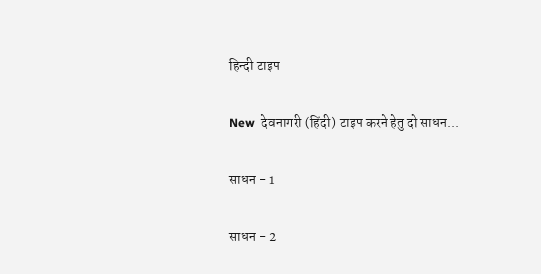हिन्दी टाइप

New  देवनागरी (हिंदी) टाइप करने हेतु दो साधन...

साधन - 1

साधन - 2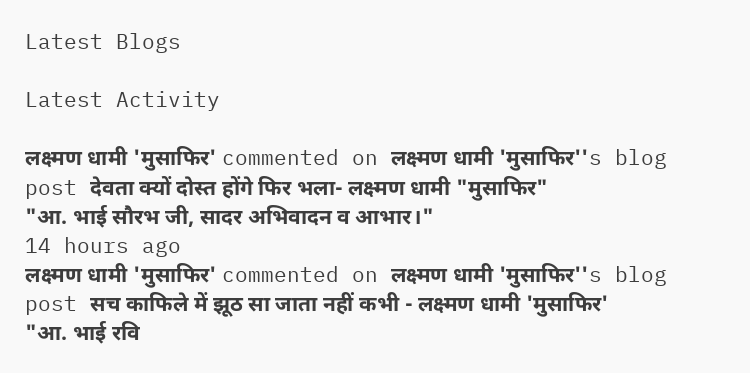Latest Blogs

Latest Activity

लक्ष्मण धामी 'मुसाफिर' commented on लक्ष्मण धामी 'मुसाफिर''s blog post देवता क्यों दोस्त होंगे फिर भला- लक्ष्मण धामी "मुसाफिर"
"आ. भाई सौरभ जी, सादर अभिवादन व आभार।"
14 hours ago
लक्ष्मण धामी 'मुसाफिर' commented on लक्ष्मण धामी 'मुसाफिर''s blog post सच काफिले में झूठ सा जाता नहीं कभी - लक्ष्मण धामी 'मुसाफिर'
"आ. भाई रवि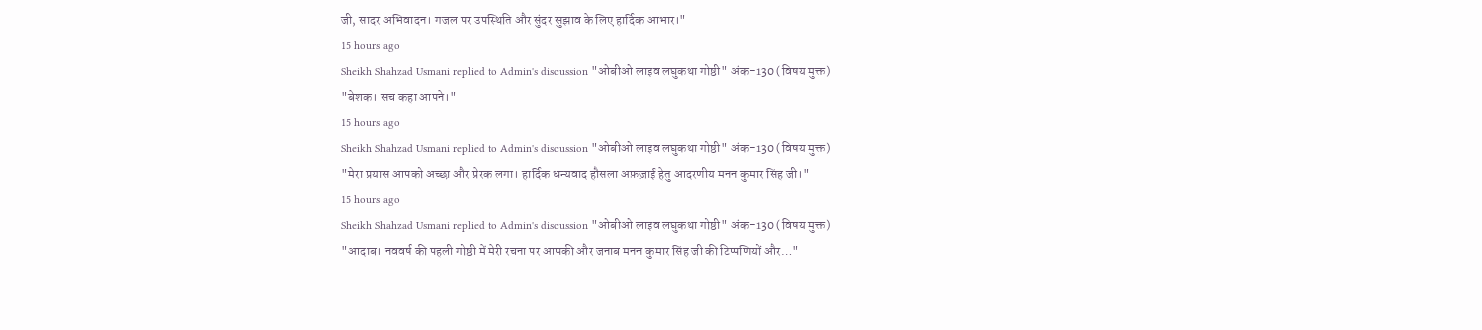जी, सादर अभिवादन। गजल पर उपस्थिति और सुंदर सुझाव के लिए हार्दिक आभार।"
15 hours ago
Sheikh Shahzad Usmani replied to Admin's discussion "ओबीओ लाइव लघुकथा गोष्ठी" अंक-130 (विषय मुक्त)
"बेशक। सच कहा आपने।"
15 hours ago
Sheikh Shahzad Usmani replied to Admin's discussion "ओबीओ लाइव लघुकथा गोष्ठी" अंक-130 (विषय मुक्त)
"मेरा प्रयास आपको अच्छा और प्रेरक लगा। हार्दिक धन्यवाद हौसला अफ़ज़ाई हेतु आदरणीय मनन कुमार सिंह जी।"
15 hours ago
Sheikh Shahzad Usmani replied to Admin's discussion "ओबीओ लाइव लघुकथा गोष्ठी" अंक-130 (विषय मुक्त)
"आदाब।‌ नववर्ष की पहली गोष्ठी में मेरी रचना पर आपकी और जनाब मनन कुमार सिंह जी की टिप्पणियों और…"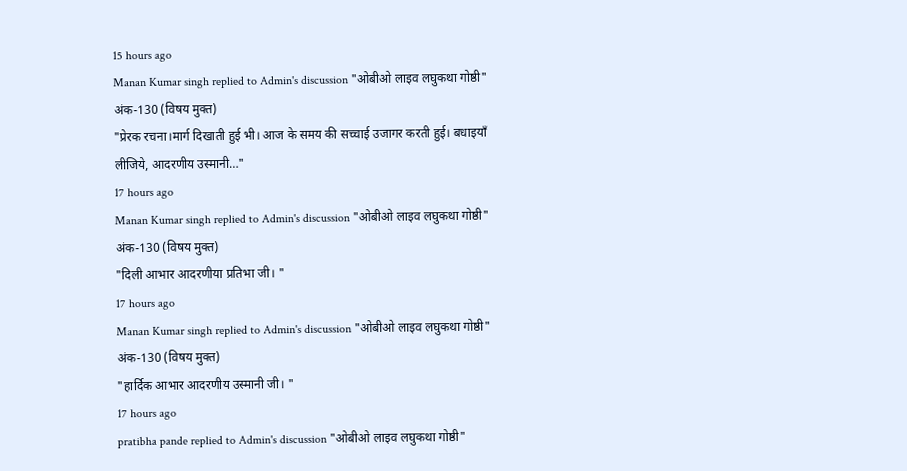15 hours ago
Manan Kumar singh replied to Admin's discussion "ओबीओ लाइव लघुकथा गोष्ठी" अंक-130 (विषय मुक्त)
"प्रेरक रचना।मार्ग दिखाती हुई भी। आज के समय की सच्चाई उजागर करती हुई। बधाइयाँ लीजिये, आदरणीय उस्मानी…"
17 hours ago
Manan Kumar singh replied to Admin's discussion "ओबीओ लाइव लघुकथा गोष्ठी" अंक-130 (विषय मुक्त)
"दिली आभार आदरणीया प्रतिभा जी। "
17 hours ago
Manan Kumar singh replied to Admin's discussion "ओबीओ लाइव लघुकथा गोष्ठी" अंक-130 (विषय मुक्त)
"हार्दिक आभार आदरणीय उस्मानी जी। "
17 hours ago
pratibha pande replied to Admin's discussion "ओबीओ लाइव लघुकथा गोष्ठी"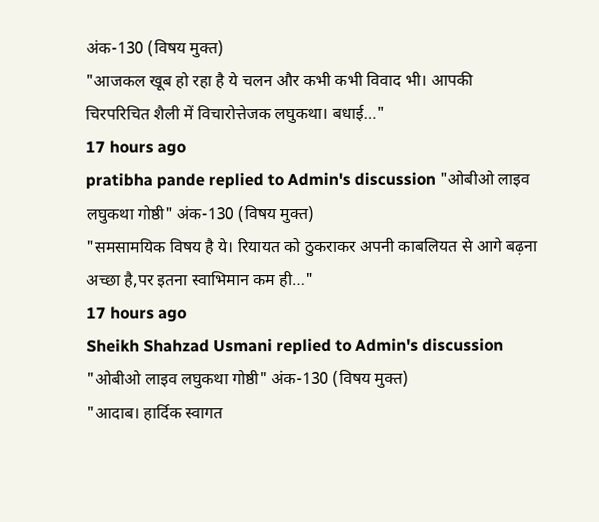अंक-130 (विषय मुक्त)
"आजकल खूब हो रहा है ये चलन और कभी कभी विवाद भी। आपकी चिरपरिचित शैली में विचारोत्तेजक लघुकथा। बधाई…"
17 hours ago
pratibha pande replied to Admin's discussion "ओबीओ लाइव लघुकथा गोष्ठी" अंक-130 (विषय मुक्त)
"समसामयिक विषय है ये। रियायत को ठुकराकर अपनी काबलियत से आगे बढ़ना अच्छा है,पर इतना स्वाभिमान कम ही…"
17 hours ago
Sheikh Shahzad Usmani replied to Admin's discussion "ओबीओ लाइव लघुकथा गोष्ठी" अंक-130 (विषय मुक्त)
"आदाब। हार्दिक स्वागत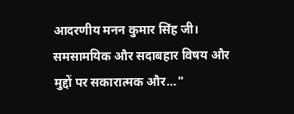आदरणीय मनन कुमार सिंह जी। समसामयिक और सदाबहार विषय और मुद्दों पर सकारात्मक और…"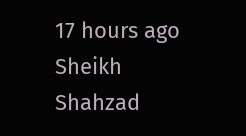17 hours ago
Sheikh Shahzad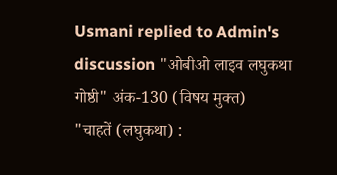Usmani replied to Admin's discussion "ओबीओ लाइव लघुकथा गोष्ठी" अंक-130 (विषय मुक्त)
"चाहतें (लघुकथा) :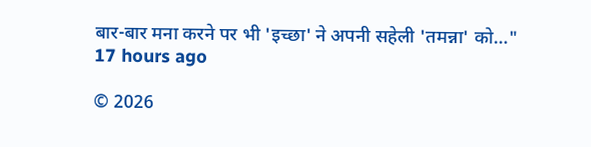बार-बार मना करने पर भी 'इच्छा' ने अपनी सहेली 'तमन्ना' को…"
17 hours ago

© 2026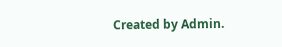Created by Admin.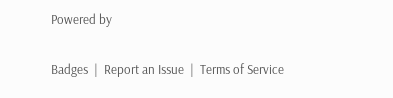Powered by

Badges  |  Report an Issue  |  Terms of Service